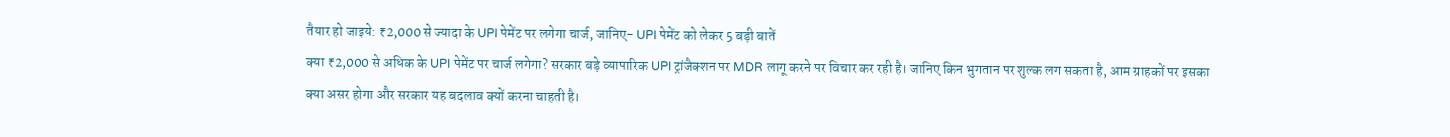तैयार हो जाइये: ₹2,000 से ज्यादा के UPI पेमेंट पर लगेगा चार्ज, जानिए- UPI पेमेंट को लेकर 5 बड़ी बातें
क्या ₹2,000 से अधिक के UPI पेमेंट पर चार्ज लगेगा? सरकार बड़े व्यापारिक UPI ट्रांजैक्शन पर MDR लागू करने पर विचार कर रही है। जानिए किन भुगतान पर शुल्क लग सकता है, आम ग्राहकों पर इसका क्या असर होगा और सरकार यह बदलाव क्यों करना चाहती है।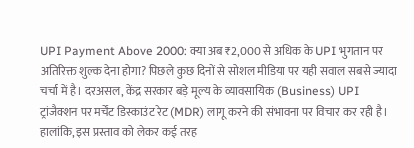UPI Payment Above 2000: क्या अब ₹2,000 से अधिक के UPI भुगतान पर अतिरिक्त शुल्क देना होगा? पिछले कुछ दिनों से सोशल मीडिया पर यही सवाल सबसे ज्यादा चर्चा में है। दरअसल, केंद्र सरकार बड़े मूल्य के व्यावसायिक (Business) UPI ट्रांजैक्शन पर मर्चेंट डिस्काउंट रेट (MDR) लागू करने की संभावना पर विचार कर रही है। हालांकि, इस प्रस्ताव को लेकर कई तरह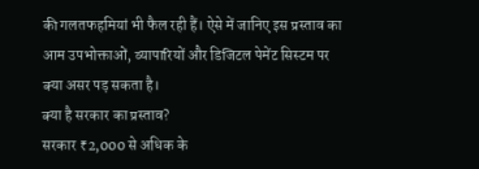की गलतफहमियां भी फैल रही हैं। ऐसे में जानिए इस प्रस्ताव का आम उपभोक्ताओं, व्यापारियों और डिजिटल पेमेंट सिस्टम पर क्या असर पड़ सकता है।
क्या है सरकार का प्रस्ताव?
सरकार ₹2,000 से अधिक के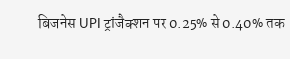बिजनेस UPI ट्रांजैक्शन पर 0.25% से 0.40% तक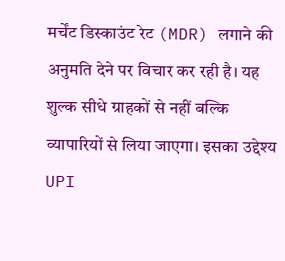मर्चेंट डिस्काउंट रेट (MDR) लगाने की अनुमति देने पर विचार कर रही है। यह शुल्क सीधे ग्राहकों से नहीं बल्कि व्यापारियों से लिया जाएगा। इसका उद्देश्य UPI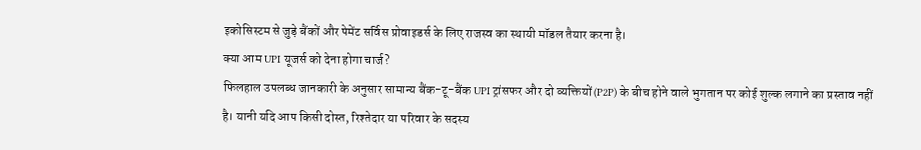इकोसिस्टम से जुड़े बैंकों और पेमेंट सर्विस प्रोवाइडर्स के लिए राजस्व का स्थायी मॉडल तैयार करना है।
क्या आम UPI यूजर्स को देना होगा चार्ज?
फिलहाल उपलब्ध जानकारी के अनुसार सामान्य बैंक-टू-बैंक UPI ट्रांसफर और दो व्यक्तियों (P2P) के बीच होने वाले भुगतान पर कोई शुल्क लगाने का प्रस्ताव नहीं है। यानी यदि आप किसी दोस्त, रिश्तेदार या परिवार के सदस्य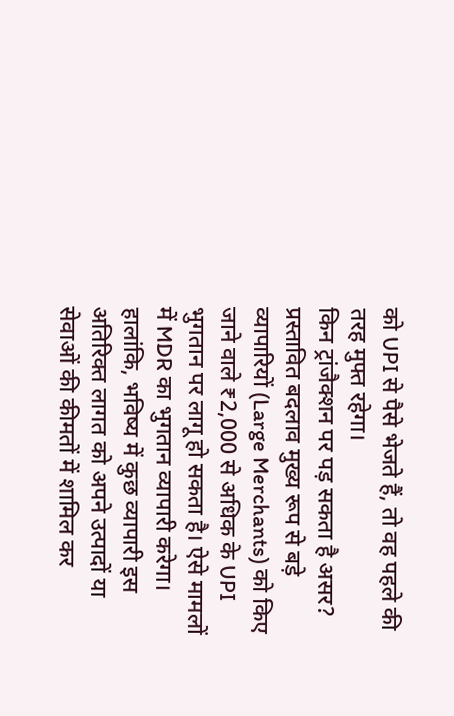को UPI से पैसे भेजते हैं, तो वह पहले की तरह मुफ्त रहेगा।
किन ट्रांजैक्शन पर पड़ सकता है असर?
प्रस्तावित बदलाव मुख्य रूप से बड़े व्यापारियों (Large Merchants) को किए जाने वाले ₹2,000 से अधिक के UPI भुगतान पर लागू हो सकता है। ऐसे मामलों में MDR का भुगतान व्यापारी करेगा। हालांकि, भविष्य में कुछ व्यापारी इस अतिरिक्त लागत को अपने उत्पादों या सेवाओं की कीमतों में शामिल कर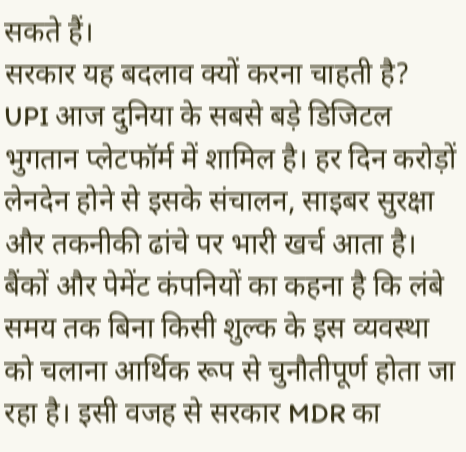सकते हैं।
सरकार यह बदलाव क्यों करना चाहती है?
UPI आज दुनिया के सबसे बड़े डिजिटल भुगतान प्लेटफॉर्म में शामिल है। हर दिन करोड़ों लेनदेन होने से इसके संचालन, साइबर सुरक्षा और तकनीकी ढांचे पर भारी खर्च आता है। बैंकों और पेमेंट कंपनियों का कहना है कि लंबे समय तक बिना किसी शुल्क के इस व्यवस्था को चलाना आर्थिक रूप से चुनौतीपूर्ण होता जा रहा है। इसी वजह से सरकार MDR का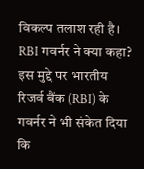विकल्प तलाश रही है।
RBI गवर्नर ने क्या कहा?
इस मुद्दे पर भारतीय रिजर्व बैंक (RBI) के गवर्नर ने भी संकेत दिया कि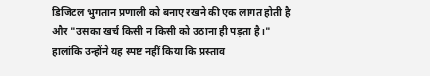डिजिटल भुगतान प्रणाली को बनाए रखने की एक लागत होती है और "उसका खर्च किसी न किसी को उठाना ही पड़ता है।" हालांकि उन्होंने यह स्पष्ट नहीं किया कि प्रस्ताव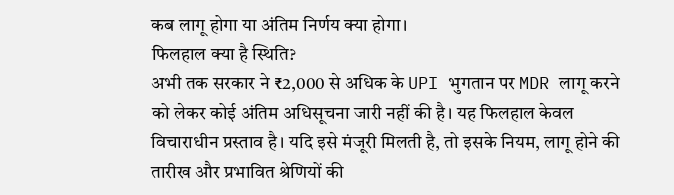कब लागू होगा या अंतिम निर्णय क्या होगा।
फिलहाल क्या है स्थिति?
अभी तक सरकार ने ₹2,000 से अधिक के UPI भुगतान पर MDR लागू करने को लेकर कोई अंतिम अधिसूचना जारी नहीं की है। यह फिलहाल केवल विचाराधीन प्रस्ताव है। यदि इसे मंजूरी मिलती है, तो इसके नियम, लागू होने की तारीख और प्रभावित श्रेणियों की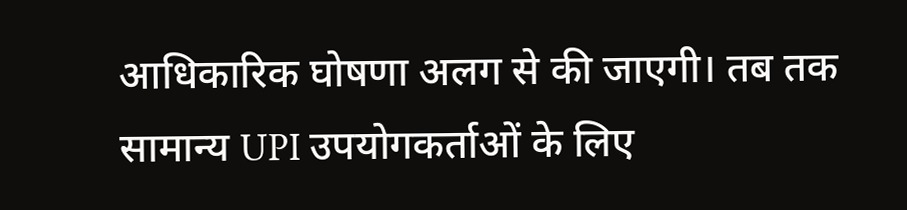आधिकारिक घोषणा अलग से की जाएगी। तब तक सामान्य UPI उपयोगकर्ताओं के लिए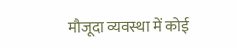मौजूदा व्यवस्था में कोई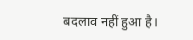बदलाव नहीं हुआ है।